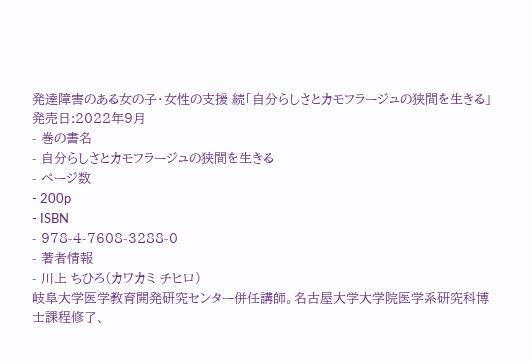発達障害のある女の子・女性の支援 続「自分らしさとカモフラージュの狭間を生きる」
発売日:2022年9月
- 巻の書名
- 自分らしさとカモフラージュの狭間を生きる
- ページ数
- 200p
- ISBN
- 978-4-7608-3288-0
- 著者情報
- 川上 ちひろ(カワカミ チヒロ)
岐阜大学医学教育開発研究センター併任講師。名古屋大学大学院医学系研究科博士課程修了、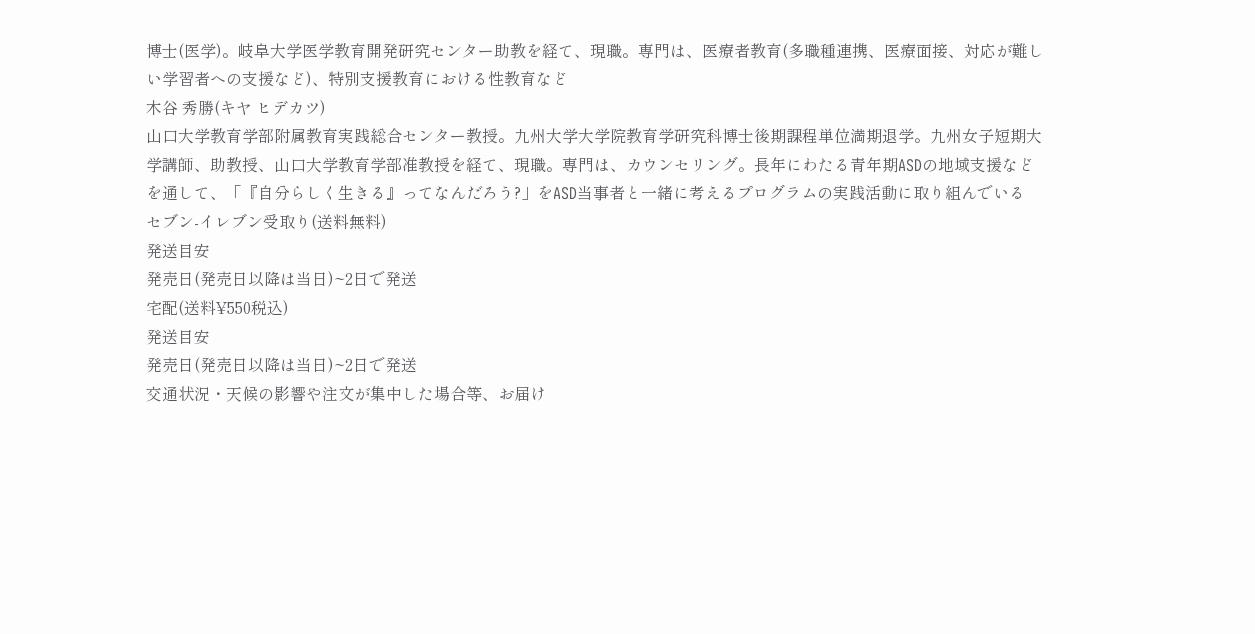博士(医学)。岐阜大学医学教育開発研究センター助教を経て、現職。専門は、医療者教育(多職種連携、医療面接、対応が難しい学習者への支援など)、特別支援教育における性教育など
木谷 秀勝(キヤ ヒデカツ)
山口大学教育学部附属教育実践総合センター教授。九州大学大学院教育学研究科博士後期課程単位満期退学。九州女子短期大学講師、助教授、山口大学教育学部准教授を経て、現職。専門は、カウンセリング。長年にわたる青年期ASDの地域支援などを通して、「『自分らしく生きる』ってなんだろう?」をASD当事者と一緒に考えるプログラムの実践活動に取り組んでいる
セブン-イレブン受取り(送料無料)
発送目安
発売日(発売日以降は当日)~2日で発送
宅配(送料¥550税込)
発送目安
発売日(発売日以降は当日)~2日で発送
交通状況・天候の影響や注文が集中した場合等、お届け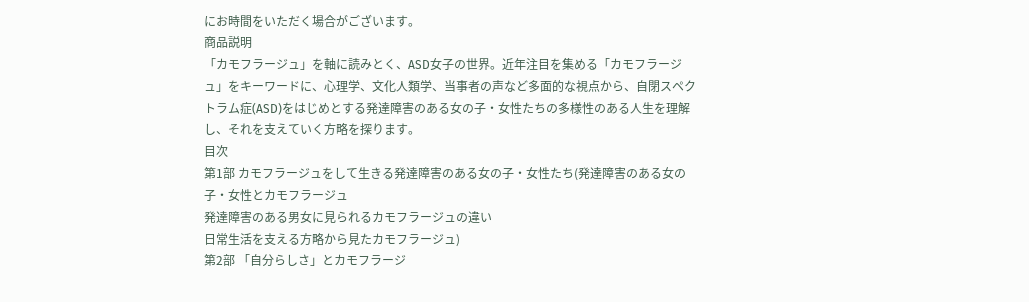にお時間をいただく場合がございます。
商品説明
「カモフラージュ」を軸に読みとく、ASD女子の世界。近年注目を集める「カモフラージュ」をキーワードに、心理学、文化人類学、当事者の声など多面的な視点から、自閉スペクトラム症(ASD)をはじめとする発達障害のある女の子・女性たちの多様性のある人生を理解し、それを支えていく方略を探ります。
目次
第1部 カモフラージュをして生きる発達障害のある女の子・女性たち(発達障害のある女の子・女性とカモフラージュ
発達障害のある男女に見られるカモフラージュの違い
日常生活を支える方略から見たカモフラージュ)
第2部 「自分らしさ」とカモフラージ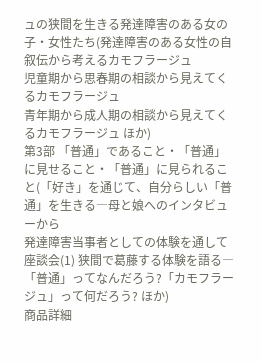ュの狭間を生きる発達障害のある女の子・女性たち(発達障害のある女性の自叙伝から考えるカモフラージュ
児童期から思春期の相談から見えてくるカモフラージュ
青年期から成人期の相談から見えてくるカモフラージュ ほか)
第3部 「普通」であること・「普通」に見せること・「普通」に見られること(「好き」を通じて、自分らしい「普通」を生きる―母と娘へのインタビューから
発達障害当事者としての体験を通して
座談会(1) 狭間で葛藤する体験を語る―「普通」ってなんだろう?「カモフラージュ」って何だろう? ほか)
商品詳細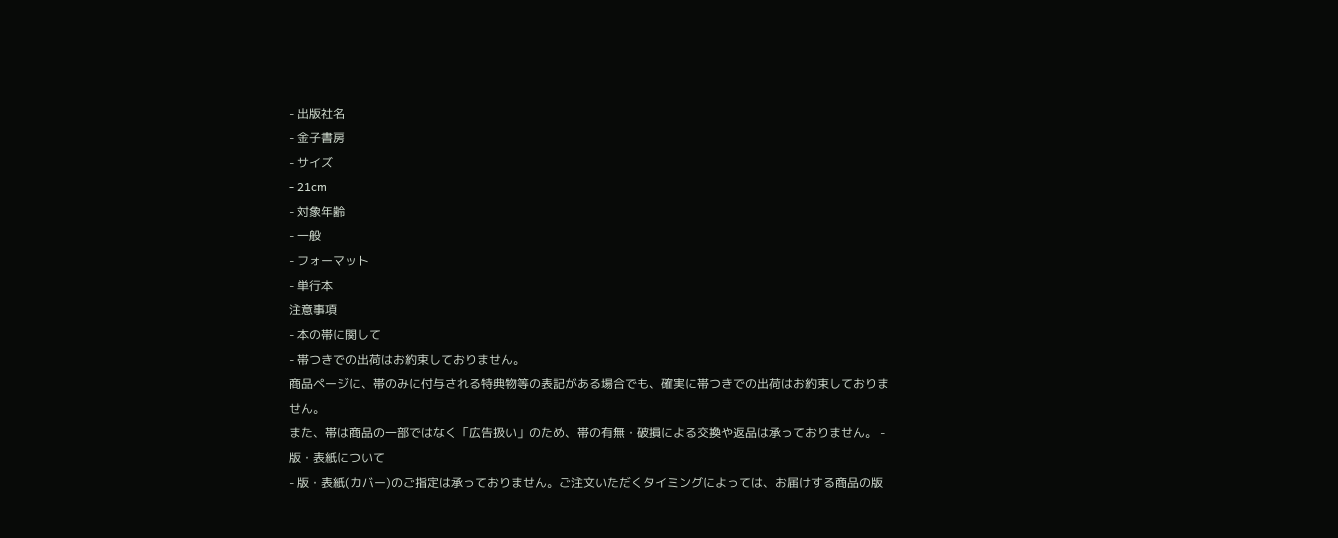- 出版社名
- 金子書房
- サイズ
- 21cm
- 対象年齢
- 一般
- フォーマット
- 単行本
注意事項
- 本の帯に関して
- 帯つきでの出荷はお約束しておりません。
商品ページに、帯のみに付与される特典物等の表記がある場合でも、確実に帯つきでの出荷はお約束しておりません。
また、帯は商品の一部ではなく「広告扱い」のため、帯の有無・破損による交換や返品は承っておりません。 - 版・表紙について
- 版・表紙(カバー)のご指定は承っておりません。ご注文いただくタイミングによっては、お届けする商品の版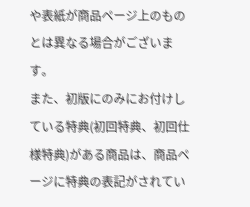や表紙が商品ページ上のものとは異なる場合がございます。
また、初版にのみにお付けしている特典(初回特典、初回仕様特典)がある商品は、商品ページに特典の表記がされてい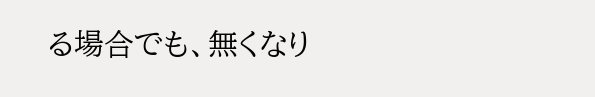る場合でも、無くなり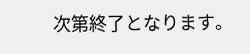次第終了となります。